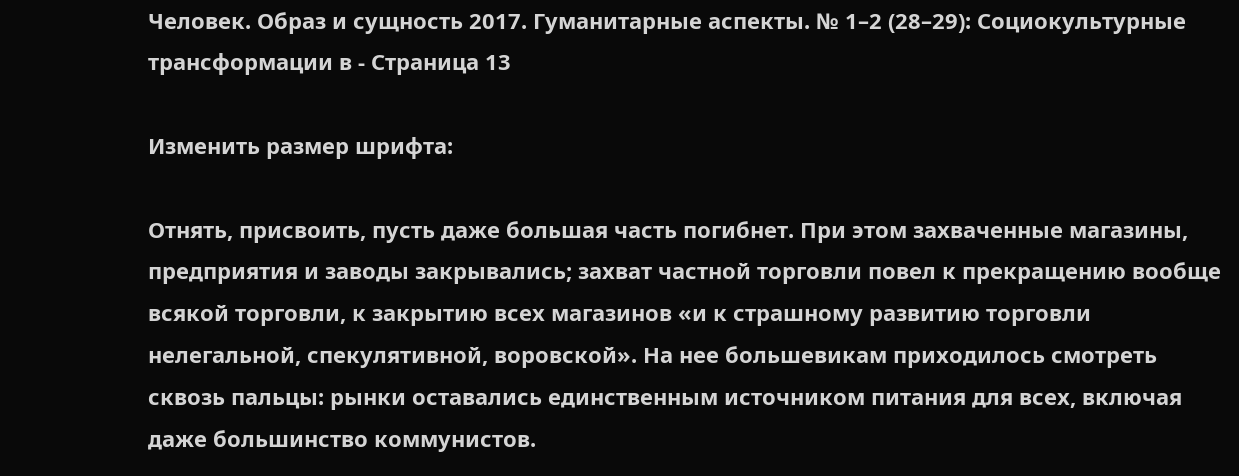Человек. Образ и сущность 2017. Гуманитарные аспекты. № 1–2 (28–29): Социокультурные трансформации в - Страница 13

Изменить размер шрифта:

Отнять, присвоить, пусть даже большая часть погибнет. При этом захваченные магазины, предприятия и заводы закрывались; захват частной торговли повел к прекращению вообще всякой торговли, к закрытию всех магазинов «и к страшному развитию торговли нелегальной, спекулятивной, воровской». На нее большевикам приходилось смотреть сквозь пальцы: рынки оставались единственным источником питания для всех, включая даже большинство коммунистов.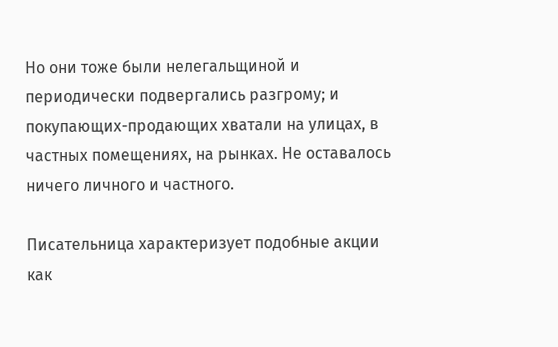Но они тоже были нелегальщиной и периодически подвергались разгрому; и покупающих-продающих хватали на улицах, в частных помещениях, на рынках. Не оставалось ничего личного и частного.

Писательница характеризует подобные акции как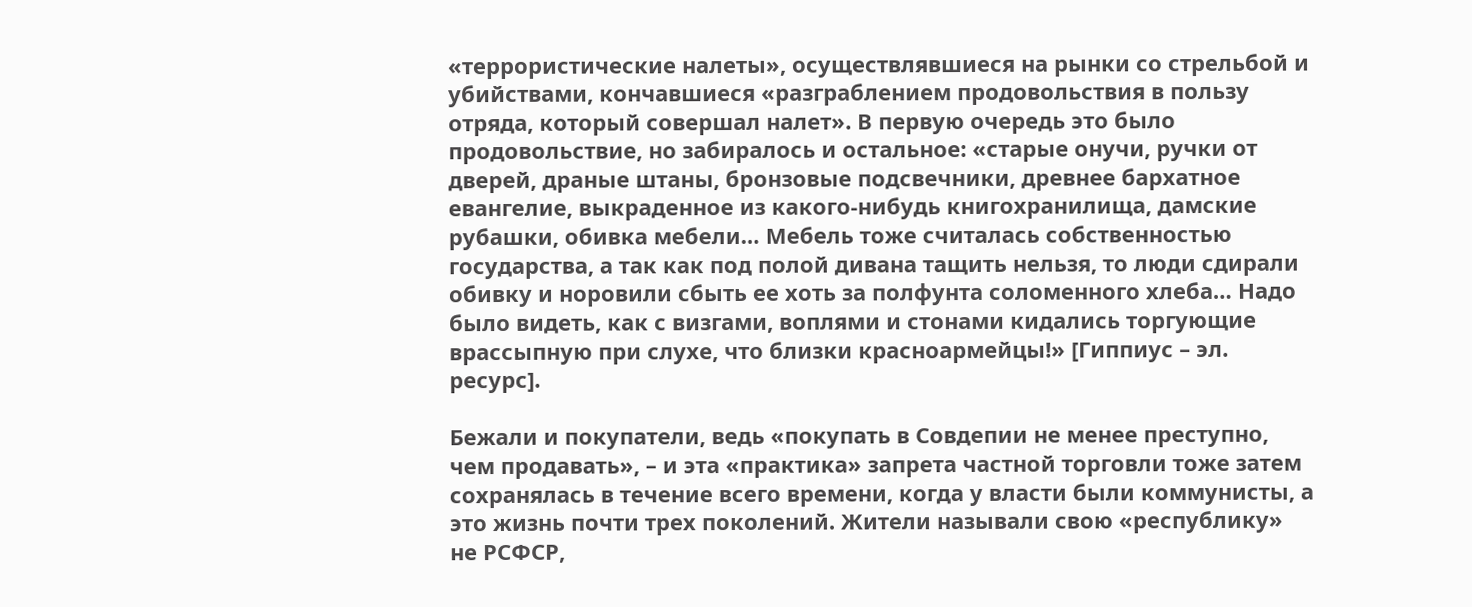«террористические налеты», осуществлявшиеся на рынки со стрельбой и убийствами, кончавшиеся «разграблением продовольствия в пользу отряда, который совершал налет». В первую очередь это было продовольствие, но забиралось и остальное: «старые онучи, ручки от дверей, драные штаны, бронзовые подсвечники, древнее бархатное евангелие, выкраденное из какого-нибудь книгохранилища, дамские рубашки, обивка мебели… Мебель тоже считалась собственностью государства, а так как под полой дивана тащить нельзя, то люди сдирали обивку и норовили сбыть ее хоть за полфунта соломенного хлеба… Надо было видеть, как с визгами, воплями и стонами кидались торгующие врассыпную при слухе, что близки красноармейцы!» [Гиппиус – эл. ресурс].

Бежали и покупатели, ведь «покупать в Совдепии не менее преступно, чем продавать», – и эта «практика» запрета частной торговли тоже затем сохранялась в течение всего времени, когда у власти были коммунисты, а это жизнь почти трех поколений. Жители называли свою «республику» не РСФСР,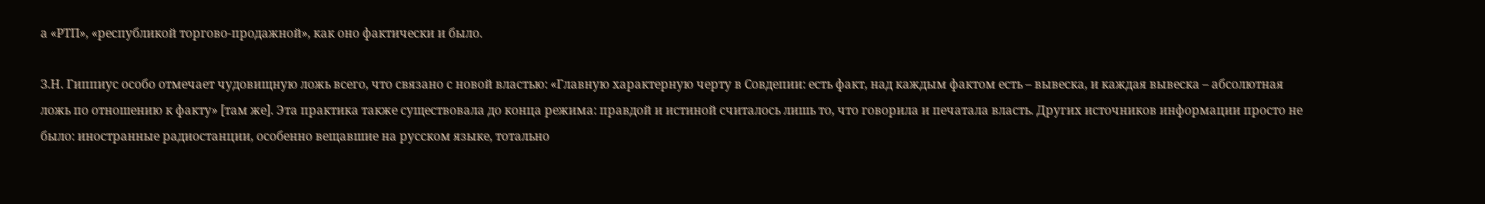а «РТП», «республикой торгово-продажной», как оно фактически и было.

З.Н. Гиппиус особо отмечает чудовищную ложь всего, что связано с новой властью: «Главную характерную черту в Совдепии: есть факт, над каждым фактом есть – вывеска, и каждая вывеска – абсолютная ложь по отношению к факту» [там же]. Эта практика также существовала до конца режима: правдой и истиной считалось лишь то, что говорила и печатала власть. Других источников информации просто не было: иностранные радиостанции, особенно вещавшие на русском языке, тотально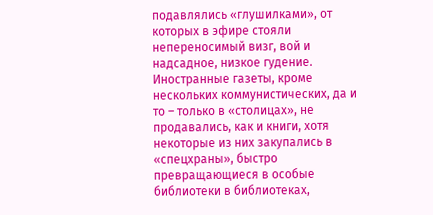подавлялись «глушилками», от которых в эфире стояли непереносимый визг, вой и надсадное, низкое гудение. Иностранные газеты, кроме нескольких коммунистических, да и то – только в «столицах», не продавались, как и книги, хотя некоторые из них закупались в «спецхраны», быстро превращающиеся в особые библиотеки в библиотеках,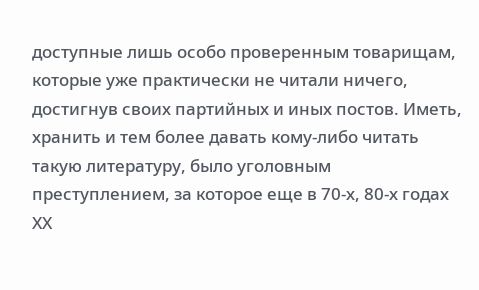доступные лишь особо проверенным товарищам, которые уже практически не читали ничего, достигнув своих партийных и иных постов. Иметь, хранить и тем более давать кому-либо читать такую литературу, было уголовным преступлением, за которое еще в 70-х, 80-х годах ХХ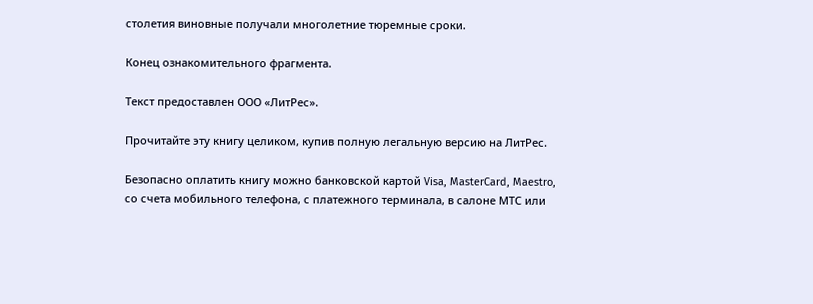столетия виновные получали многолетние тюремные сроки.

Конец ознакомительного фрагмента.

Текст предоставлен ООО «ЛитРес».

Прочитайте эту книгу целиком, купив полную легальную версию на ЛитРес.

Безопасно оплатить книгу можно банковской картой Visa, MasterCard, Maestro, со счета мобильного телефона, с платежного терминала, в салоне МТС или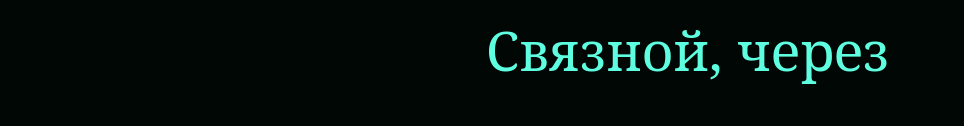Связной, через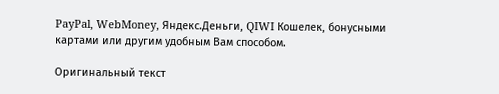PayPal, WebMoney, Яндекс.Деньги, QIWI Кошелек, бонусными картами или другим удобным Вам способом.

Оригинальный текст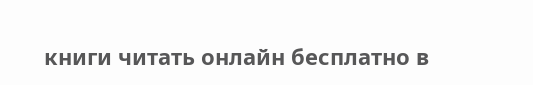книги читать онлайн бесплатно в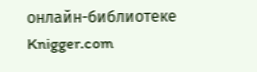онлайн-библиотеке Knigger.com